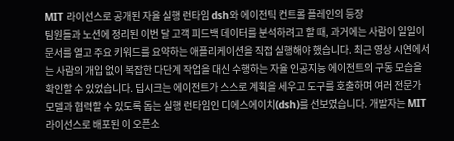MIT 라이선스로 공개된 자율 실행 런타임 dsh와 에이전틱 컨트롤 플레인의 등장
팀원들과 노션에 정리된 이번 달 고객 피드백 데이터를 분석하려고 할 때, 과거에는 사람이 일일이 문서를 열고 주요 키워드를 요약하는 애플리케이션을 직접 실행해야 했습니다. 최근 영상 시연에서는 사람의 개입 없이 복잡한 다단계 작업을 대신 수행하는 자율 인공지능 에이전트의 구동 모습을 확인할 수 있었습니다. 딥시크는 에이전트가 스스로 계획을 세우고 도구를 호출하며 여러 전문가 모델과 협력할 수 있도록 돕는 실행 런타임인 디에스에이치(dsh)를 선보였습니다. 개발자는 MIT 라이선스로 배포된 이 오픈소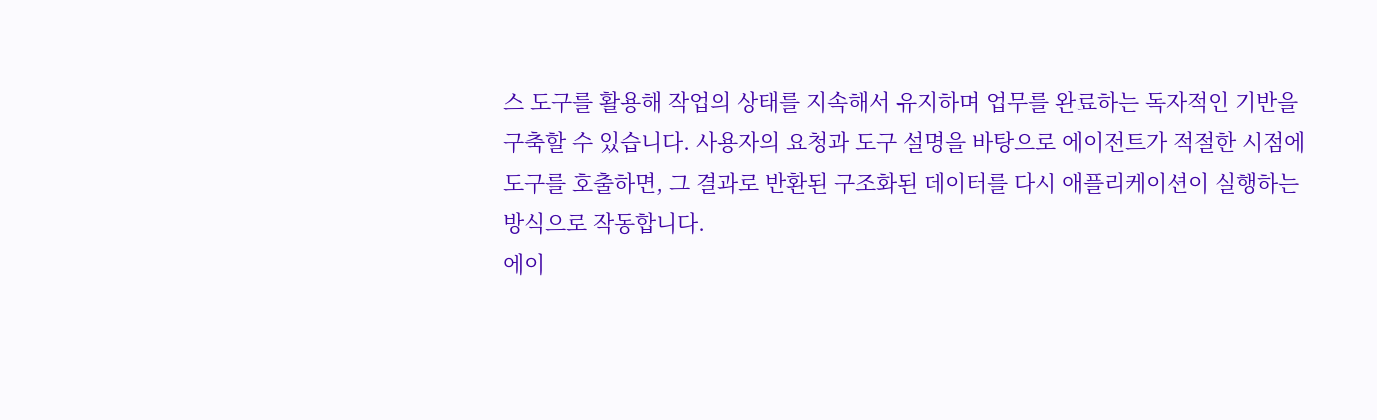스 도구를 활용해 작업의 상태를 지속해서 유지하며 업무를 완료하는 독자적인 기반을 구축할 수 있습니다. 사용자의 요청과 도구 설명을 바탕으로 에이전트가 적절한 시점에 도구를 호출하면, 그 결과로 반환된 구조화된 데이터를 다시 애플리케이션이 실행하는 방식으로 작동합니다.
에이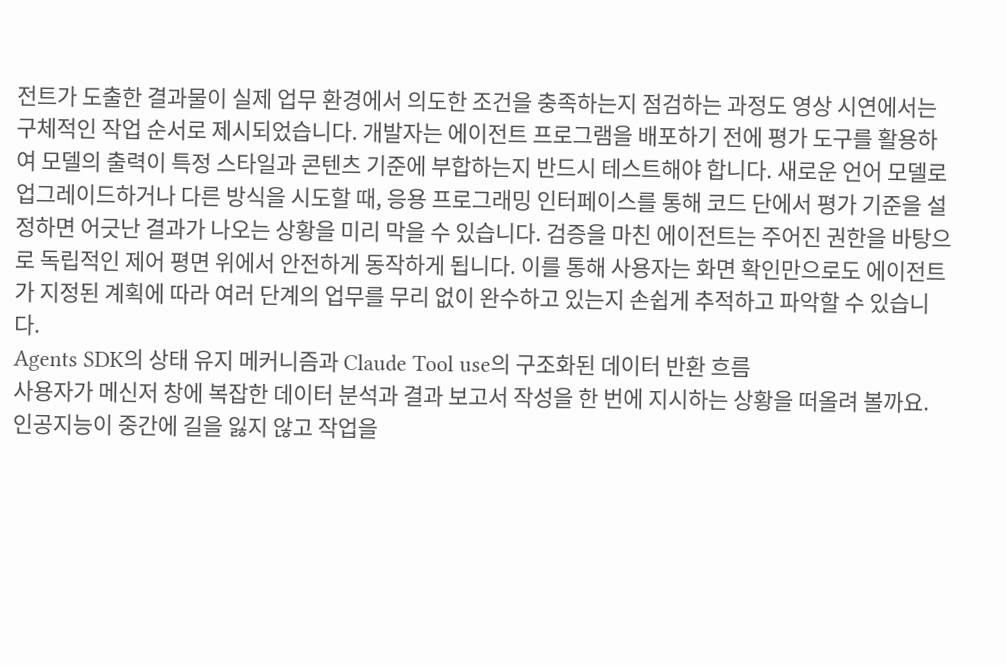전트가 도출한 결과물이 실제 업무 환경에서 의도한 조건을 충족하는지 점검하는 과정도 영상 시연에서는 구체적인 작업 순서로 제시되었습니다. 개발자는 에이전트 프로그램을 배포하기 전에 평가 도구를 활용하여 모델의 출력이 특정 스타일과 콘텐츠 기준에 부합하는지 반드시 테스트해야 합니다. 새로운 언어 모델로 업그레이드하거나 다른 방식을 시도할 때, 응용 프로그래밍 인터페이스를 통해 코드 단에서 평가 기준을 설정하면 어긋난 결과가 나오는 상황을 미리 막을 수 있습니다. 검증을 마친 에이전트는 주어진 권한을 바탕으로 독립적인 제어 평면 위에서 안전하게 동작하게 됩니다. 이를 통해 사용자는 화면 확인만으로도 에이전트가 지정된 계획에 따라 여러 단계의 업무를 무리 없이 완수하고 있는지 손쉽게 추적하고 파악할 수 있습니다.
Agents SDK의 상태 유지 메커니즘과 Claude Tool use의 구조화된 데이터 반환 흐름
사용자가 메신저 창에 복잡한 데이터 분석과 결과 보고서 작성을 한 번에 지시하는 상황을 떠올려 볼까요. 인공지능이 중간에 길을 잃지 않고 작업을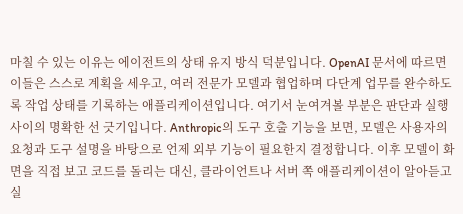마칠 수 있는 이유는 에이전트의 상태 유지 방식 덕분입니다. OpenAI 문서에 따르면 이들은 스스로 계획을 세우고, 여러 전문가 모델과 협업하며 다단계 업무를 완수하도록 작업 상태를 기록하는 애플리케이션입니다. 여기서 눈여겨볼 부분은 판단과 실행 사이의 명확한 선 긋기입니다. Anthropic의 도구 호출 기능을 보면, 모델은 사용자의 요청과 도구 설명을 바탕으로 언제 외부 기능이 필요한지 결정합니다. 이후 모델이 화면을 직접 보고 코드를 돌리는 대신, 클라이언트나 서버 쪽 애플리케이션이 알아듣고 실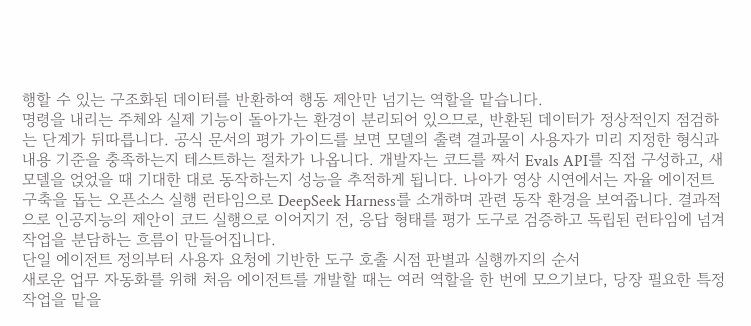행할 수 있는 구조화된 데이터를 반환하여 행동 제안만 넘기는 역할을 맡습니다.
명령을 내리는 주체와 실제 기능이 돌아가는 환경이 분리되어 있으므로, 반환된 데이터가 정상적인지 점검하는 단계가 뒤따릅니다. 공식 문서의 평가 가이드를 보면 모델의 출력 결과물이 사용자가 미리 지정한 형식과 내용 기준을 충족하는지 테스트하는 절차가 나옵니다. 개발자는 코드를 짜서 Evals API를 직접 구성하고, 새 모델을 얹었을 때 기대한 대로 동작하는지 성능을 추적하게 됩니다. 나아가 영상 시연에서는 자율 에이전트 구축을 돕는 오픈소스 실행 런타임으로 DeepSeek Harness를 소개하며 관련 동작 환경을 보여줍니다. 결과적으로 인공지능의 제안이 코드 실행으로 이어지기 전, 응답 형태를 평가 도구로 검증하고 독립된 런타임에 넘겨 작업을 분담하는 흐름이 만들어집니다.
단일 에이전트 정의부터 사용자 요청에 기반한 도구 호출 시점 판별과 실행까지의 순서
새로운 업무 자동화를 위해 처음 에이전트를 개발할 때는 여러 역할을 한 번에 모으기보다, 당장 필요한 특정 작업을 맡을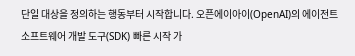단일 대상을 정의하는 행동부터 시작합니다. 오픈에이아이(OpenAI)의 에이전트 소프트웨어 개발 도구(SDK) 빠른 시작 가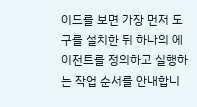이드를 보면 가장 먼저 도구를 설치한 뒤 하나의 에이전트를 정의하고 실행하는 작업 순서를 안내합니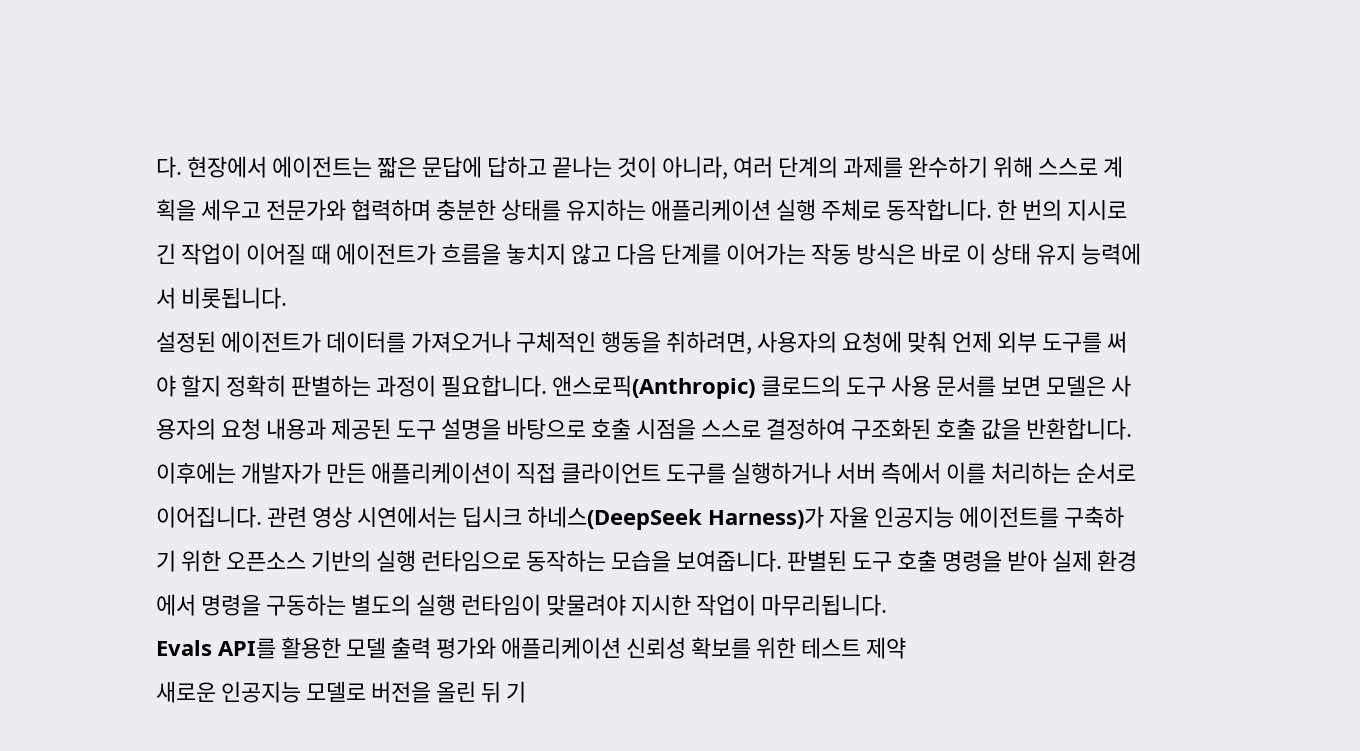다. 현장에서 에이전트는 짧은 문답에 답하고 끝나는 것이 아니라, 여러 단계의 과제를 완수하기 위해 스스로 계획을 세우고 전문가와 협력하며 충분한 상태를 유지하는 애플리케이션 실행 주체로 동작합니다. 한 번의 지시로 긴 작업이 이어질 때 에이전트가 흐름을 놓치지 않고 다음 단계를 이어가는 작동 방식은 바로 이 상태 유지 능력에서 비롯됩니다.
설정된 에이전트가 데이터를 가져오거나 구체적인 행동을 취하려면, 사용자의 요청에 맞춰 언제 외부 도구를 써야 할지 정확히 판별하는 과정이 필요합니다. 앤스로픽(Anthropic) 클로드의 도구 사용 문서를 보면 모델은 사용자의 요청 내용과 제공된 도구 설명을 바탕으로 호출 시점을 스스로 결정하여 구조화된 호출 값을 반환합니다. 이후에는 개발자가 만든 애플리케이션이 직접 클라이언트 도구를 실행하거나 서버 측에서 이를 처리하는 순서로 이어집니다. 관련 영상 시연에서는 딥시크 하네스(DeepSeek Harness)가 자율 인공지능 에이전트를 구축하기 위한 오픈소스 기반의 실행 런타임으로 동작하는 모습을 보여줍니다. 판별된 도구 호출 명령을 받아 실제 환경에서 명령을 구동하는 별도의 실행 런타임이 맞물려야 지시한 작업이 마무리됩니다.
Evals API를 활용한 모델 출력 평가와 애플리케이션 신뢰성 확보를 위한 테스트 제약
새로운 인공지능 모델로 버전을 올린 뒤 기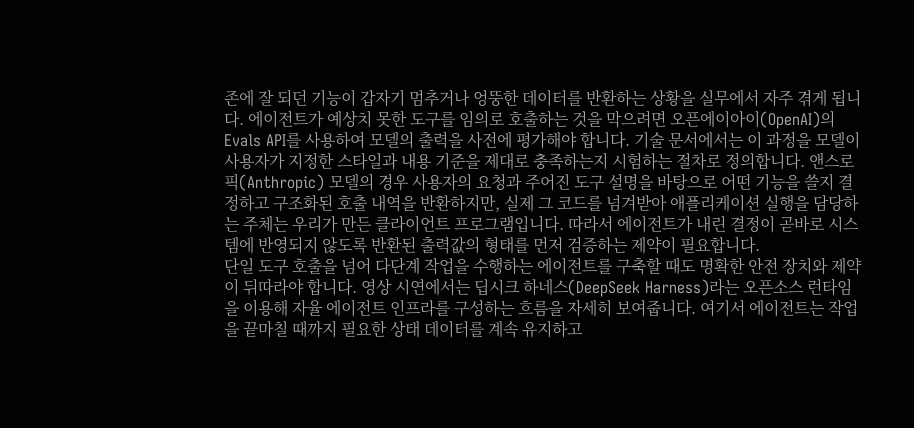존에 잘 되던 기능이 갑자기 멈추거나 엉뚱한 데이터를 반환하는 상황을 실무에서 자주 겪게 됩니다. 에이전트가 예상치 못한 도구를 임의로 호출하는 것을 막으려면 오픈에이아이(OpenAI)의 Evals API를 사용하여 모델의 출력을 사전에 평가해야 합니다. 기술 문서에서는 이 과정을 모델이 사용자가 지정한 스타일과 내용 기준을 제대로 충족하는지 시험하는 절차로 정의합니다. 앤스로픽(Anthropic) 모델의 경우 사용자의 요청과 주어진 도구 설명을 바탕으로 어떤 기능을 쓸지 결정하고 구조화된 호출 내역을 반환하지만, 실제 그 코드를 넘겨받아 애플리케이션 실행을 담당하는 주체는 우리가 만든 클라이언트 프로그램입니다. 따라서 에이전트가 내린 결정이 곧바로 시스템에 반영되지 않도록 반환된 출력값의 형태를 먼저 검증하는 제약이 필요합니다.
단일 도구 호출을 넘어 다단계 작업을 수행하는 에이전트를 구축할 때도 명확한 안전 장치와 제약이 뒤따라야 합니다. 영상 시연에서는 딥시크 하네스(DeepSeek Harness)라는 오픈소스 런타임을 이용해 자율 에이전트 인프라를 구성하는 흐름을 자세히 보여줍니다. 여기서 에이전트는 작업을 끝마칠 때까지 필요한 상태 데이터를 계속 유지하고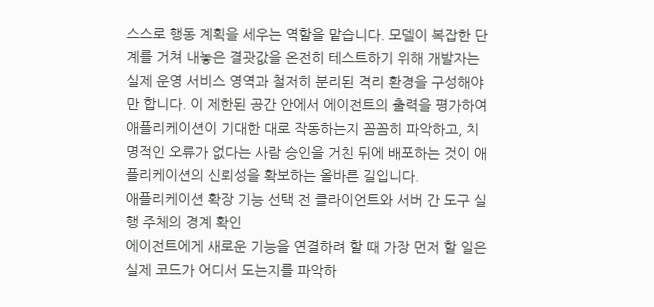스스로 행동 계획을 세우는 역할을 맡습니다. 모델이 복잡한 단계를 거쳐 내놓은 결괏값을 온전히 테스트하기 위해 개발자는 실제 운영 서비스 영역과 철저히 분리된 격리 환경을 구성해야만 합니다. 이 제한된 공간 안에서 에이전트의 출력을 평가하여 애플리케이션이 기대한 대로 작동하는지 꼼꼼히 파악하고, 치명적인 오류가 없다는 사람 승인을 거친 뒤에 배포하는 것이 애플리케이션의 신뢰성을 확보하는 올바른 길입니다.
애플리케이션 확장 기능 선택 전 클라이언트와 서버 간 도구 실행 주체의 경계 확인
에이전트에게 새로운 기능을 연결하려 할 때 가장 먼저 할 일은 실제 코드가 어디서 도는지를 파악하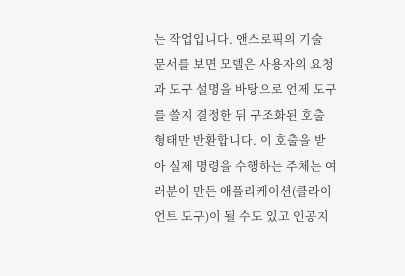는 작업입니다. 앤스로픽의 기술 문서를 보면 모델은 사용자의 요청과 도구 설명을 바탕으로 언제 도구를 쓸지 결정한 뒤 구조화된 호출 형태만 반환합니다. 이 호출을 받아 실제 명령을 수행하는 주체는 여러분이 만든 애플리케이션(클라이언트 도구)이 될 수도 있고 인공지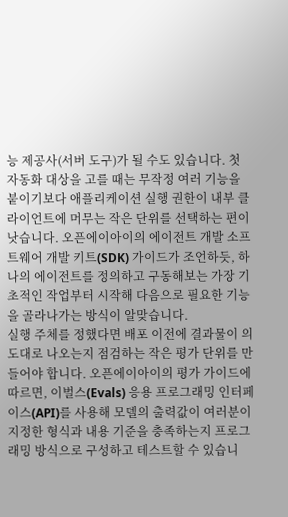능 제공사(서버 도구)가 될 수도 있습니다. 첫 자동화 대상을 고를 때는 무작정 여러 기능을 붙이기보다 애플리케이션 실행 권한이 내부 클라이언트에 머무는 작은 단위를 선택하는 편이 낫습니다. 오픈에이아이의 에이전트 개발 소프트웨어 개발 키트(SDK) 가이드가 조언하듯, 하나의 에이전트를 정의하고 구동해보는 가장 기초적인 작업부터 시작해 다음으로 필요한 기능을 골라나가는 방식이 알맞습니다.
실행 주체를 정했다면 배포 이전에 결과물이 의도대로 나오는지 점검하는 작은 평가 단위를 만들어야 합니다. 오픈에이아이의 평가 가이드에 따르면, 이벌스(Evals) 응용 프로그래밍 인터페이스(API)를 사용해 모델의 출력값이 여러분이 지정한 형식과 내용 기준을 충족하는지 프로그래밍 방식으로 구성하고 테스트할 수 있습니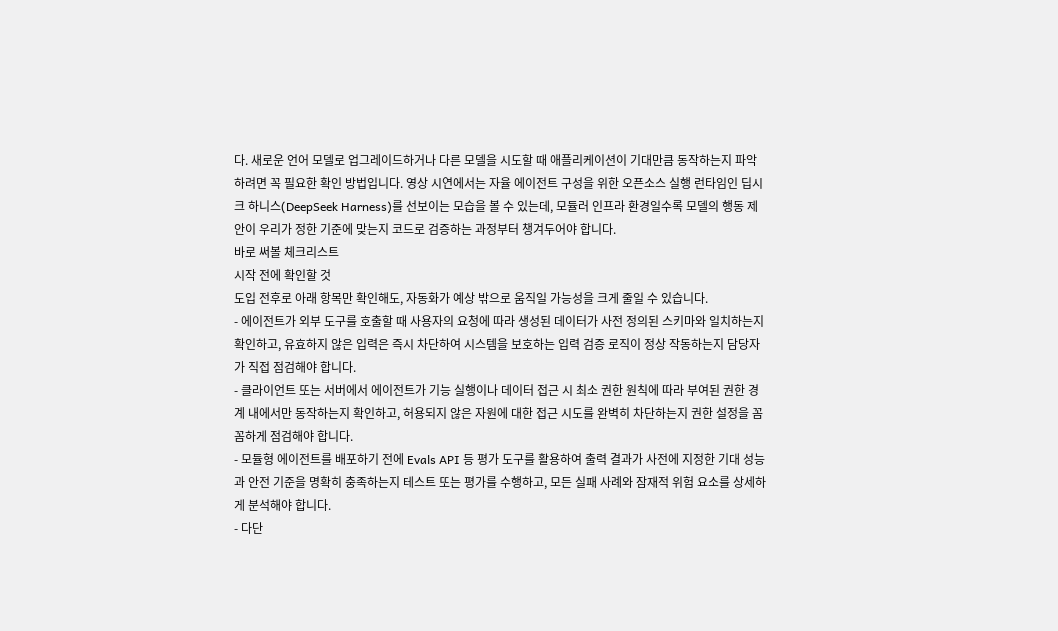다. 새로운 언어 모델로 업그레이드하거나 다른 모델을 시도할 때 애플리케이션이 기대만큼 동작하는지 파악하려면 꼭 필요한 확인 방법입니다. 영상 시연에서는 자율 에이전트 구성을 위한 오픈소스 실행 런타임인 딥시크 하니스(DeepSeek Harness)를 선보이는 모습을 볼 수 있는데, 모듈러 인프라 환경일수록 모델의 행동 제안이 우리가 정한 기준에 맞는지 코드로 검증하는 과정부터 챙겨두어야 합니다.
바로 써볼 체크리스트
시작 전에 확인할 것
도입 전후로 아래 항목만 확인해도, 자동화가 예상 밖으로 움직일 가능성을 크게 줄일 수 있습니다.
- 에이전트가 외부 도구를 호출할 때 사용자의 요청에 따라 생성된 데이터가 사전 정의된 스키마와 일치하는지 확인하고, 유효하지 않은 입력은 즉시 차단하여 시스템을 보호하는 입력 검증 로직이 정상 작동하는지 담당자가 직접 점검해야 합니다.
- 클라이언트 또는 서버에서 에이전트가 기능 실행이나 데이터 접근 시 최소 권한 원칙에 따라 부여된 권한 경계 내에서만 동작하는지 확인하고, 허용되지 않은 자원에 대한 접근 시도를 완벽히 차단하는지 권한 설정을 꼼꼼하게 점검해야 합니다.
- 모듈형 에이전트를 배포하기 전에 Evals API 등 평가 도구를 활용하여 출력 결과가 사전에 지정한 기대 성능과 안전 기준을 명확히 충족하는지 테스트 또는 평가를 수행하고, 모든 실패 사례와 잠재적 위험 요소를 상세하게 분석해야 합니다.
- 다단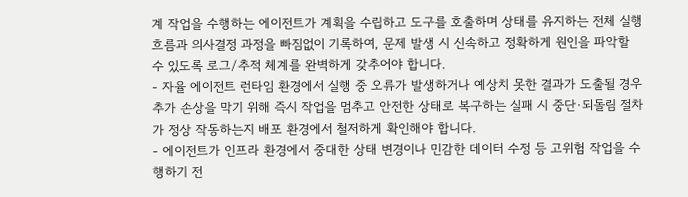계 작업을 수행하는 에이전트가 계획을 수립하고 도구를 호출하며 상태를 유지하는 전체 실행 흐름과 의사결정 과정을 빠짐없이 기록하여, 문제 발생 시 신속하고 정확하게 원인을 파악할 수 있도록 로그/추적 체계를 완벽하게 갖추어야 합니다.
- 자율 에이전트 런타임 환경에서 실행 중 오류가 발생하거나 예상치 못한 결과가 도출될 경우 추가 손상을 막기 위해 즉시 작업을 멈추고 안전한 상태로 복구하는 실패 시 중단·되돌림 절차가 정상 작동하는지 배포 환경에서 철저하게 확인해야 합니다.
- 에이전트가 인프라 환경에서 중대한 상태 변경이나 민감한 데이터 수정 등 고위험 작업을 수행하기 전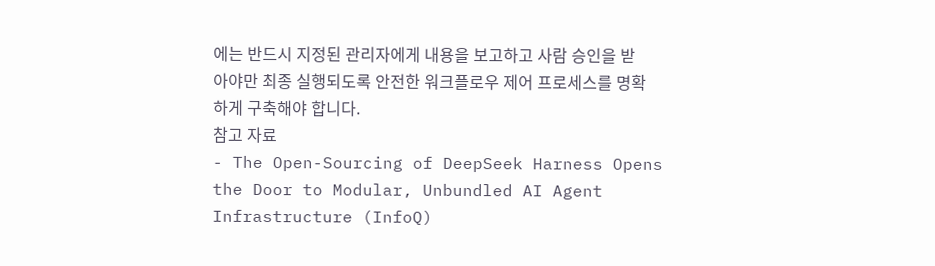에는 반드시 지정된 관리자에게 내용을 보고하고 사람 승인을 받아야만 최종 실행되도록 안전한 워크플로우 제어 프로세스를 명확하게 구축해야 합니다.
참고 자료
- The Open-Sourcing of DeepSeek Harness Opens the Door to Modular, Unbundled AI Agent Infrastructure (InfoQ)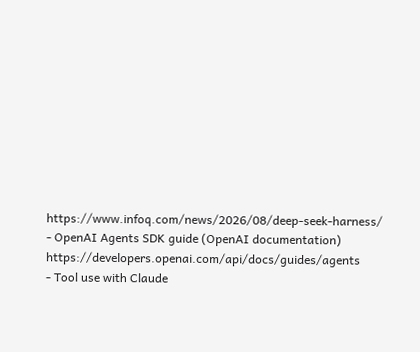https://www.infoq.com/news/2026/08/deep-seek-harness/
- OpenAI Agents SDK guide (OpenAI documentation) https://developers.openai.com/api/docs/guides/agents
- Tool use with Claude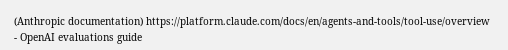(Anthropic documentation) https://platform.claude.com/docs/en/agents-and-tools/tool-use/overview
- OpenAI evaluations guide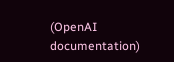(OpenAI documentation)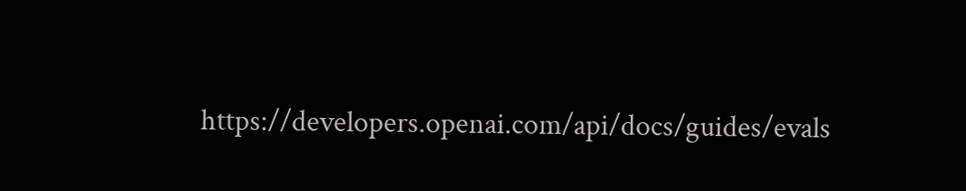https://developers.openai.com/api/docs/guides/evals